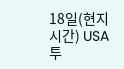18일(현지시간) USA투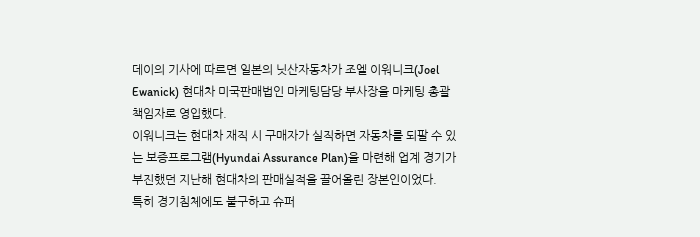데이의 기사에 따르면 일본의 닛산자동차가 조엘 이워니크(Joel Ewanick) 현대차 미국판매법인 마케팅담당 부사장을 마케팅 총괄 책임자로 영입했다.
이워니크는 현대차 재직 시 구매자가 실직하면 자동차를 되팔 수 있는 보증프로그램(Hyundai Assurance Plan)을 마련해 업계 경기가 부진했던 지난해 현대차의 판매실적을 끌어올린 장본인이었다.
특히 경기침체에도 불구하고 슈퍼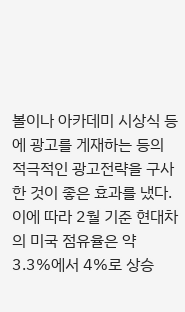볼이나 아카데미 시상식 등에 광고를 게재하는 등의 적극적인 광고전략을 구사한 것이 좋은 효과를 냈다.
이에 따라 2월 기준 현대차의 미국 점유율은 약 3.3%에서 4%로 상승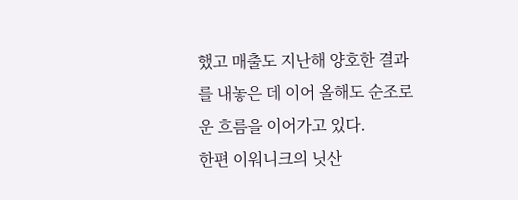했고 매출도 지난해 양호한 결과를 내놓은 데 이어 올해도 순조로운 흐름을 이어가고 있다.
한편 이워니크의 닛산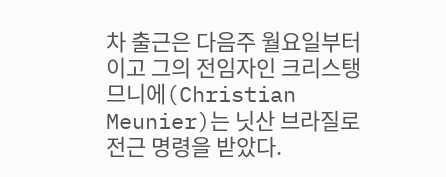차 출근은 다음주 월요일부터이고 그의 전임자인 크리스탱 므니에(Christian Meunier)는 닛산 브라질로 전근 명령을 받았다.